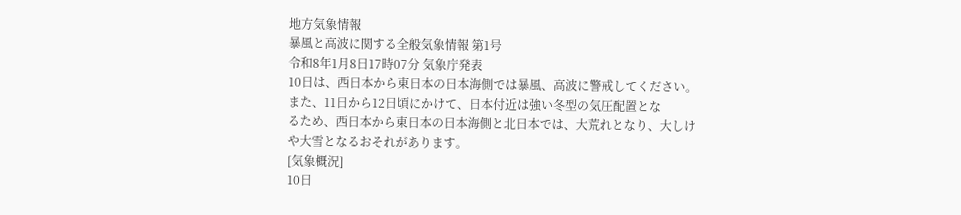地方気象情報
暴風と高波に関する全般気象情報 第1号
令和8年1月8日17時07分 気象庁発表
10日は、西日本から東日本の日本海側では暴風、高波に警戒してください。
また、11日から12日頃にかけて、日本付近は強い冬型の気圧配置とな
るため、西日本から東日本の日本海側と北日本では、大荒れとなり、大しけ
や大雪となるおそれがあります。
[気象概況]
10日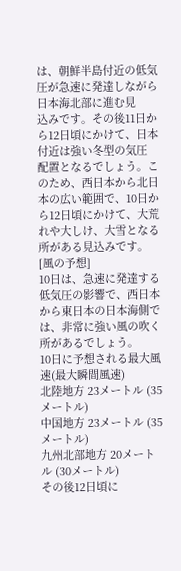は、朝鮮半島付近の低気圧が急速に発達しながら日本海北部に進む見
込みです。その後11日から12日頃にかけて、日本付近は強い冬型の気圧
配置となるでしょう。このため、西日本から北日本の広い範囲で、10日か
ら12日頃にかけて、大荒れや大しけ、大雪となる所がある見込みです。
[風の予想]
10日は、急速に発達する低気圧の影響で、西日本から東日本の日本海側で
は、非常に強い風の吹く所があるでしょう。
10日に予想される最大風速(最大瞬間風速)
北陸地方 23メートル (35メートル)
中国地方 23メートル (35メートル)
九州北部地方 20メートル (30メートル)
その後12日頃に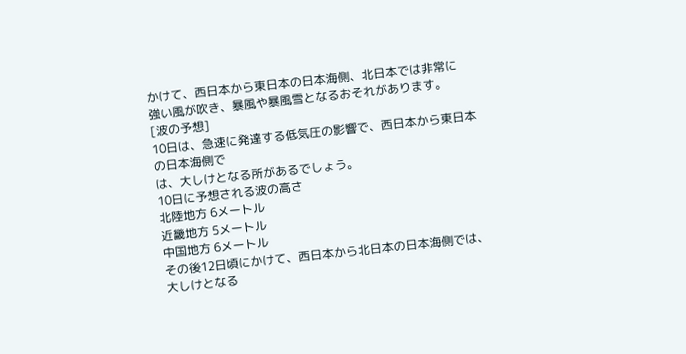かけて、西日本から東日本の日本海側、北日本では非常に
強い風が吹き、暴風や暴風雪となるおそれがあります。
[波の予想]
10日は、急速に発達する低気圧の影響で、西日本から東日本の日本海側で
は、大しけとなる所があるでしょう。
10日に予想される波の高さ
北陸地方 6メートル
近畿地方 5メートル
中国地方 6メートル
その後12日頃にかけて、西日本から北日本の日本海側では、大しけとなる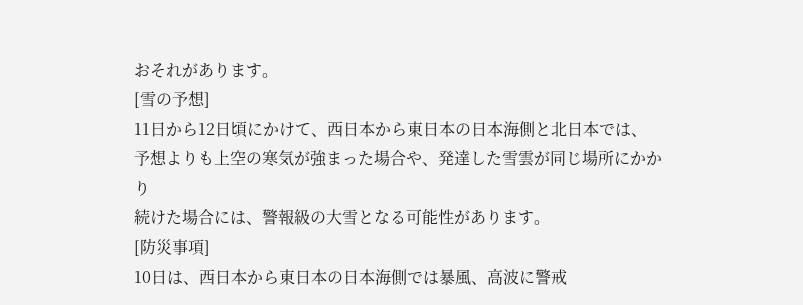おそれがあります。
[雪の予想]
11日から12日頃にかけて、西日本から東日本の日本海側と北日本では、
予想よりも上空の寒気が強まった場合や、発達した雪雲が同じ場所にかかり
続けた場合には、警報級の大雪となる可能性があります。
[防災事項]
10日は、西日本から東日本の日本海側では暴風、高波に警戒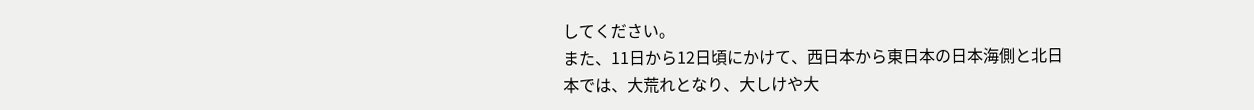してください。
また、11日から12日頃にかけて、西日本から東日本の日本海側と北日
本では、大荒れとなり、大しけや大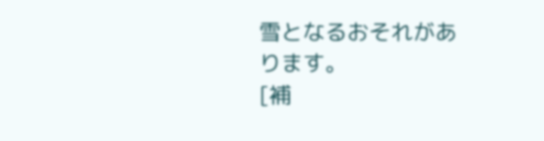雪となるおそれがあります。
[補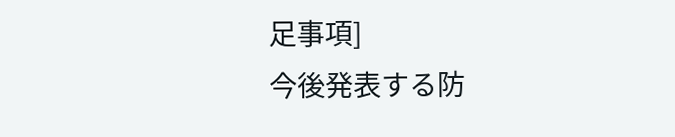足事項]
今後発表する防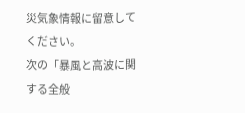災気象情報に留意してください。
次の「暴風と高波に関する全般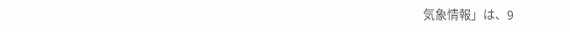気象情報」は、9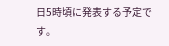日5時頃に発表する予定で
す。